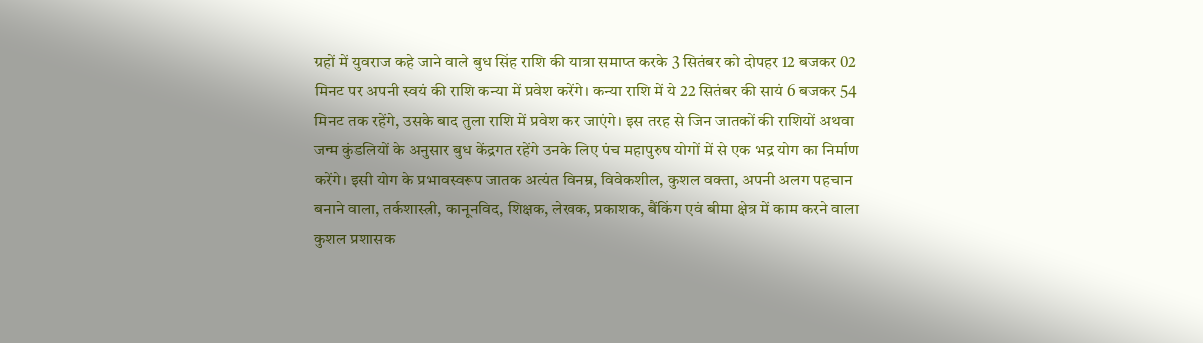ग्रहों में युवराज कहे जाने वाले बुध सिंह राशि की यात्रा समाप्त करके 3 सितंबर को दोपहर 12 बजकर 02 मिनट पर अपनी स्वयं की राशि कन्या में प्रवेश करेंगे। कन्या राशि में ये 22 सितंबर की सायं 6 बजकर 54 मिनट तक रहेंगे, उसके बाद तुला राशि में प्रवेश कर जाएंगे। इस तरह से जिन जातकों की राशियों अथवा जन्म कुंडलियों के अनुसार बुध केंद्रगत रहेंगे उनके लिए पंच महापुरुष योगों में से एक भद्र योग का निर्माण करेंगे। इसी योग के प्रभावस्वरूप जातक अत्यंत विनम्र, विवेकशील, कुशल वक्ता, अपनी अलग पहचान बनाने वाला, तर्कशास्त्री, कानूनविद, शिक्षक, लेखक, प्रकाशक, बैंकिंग एवं बीमा क्षेत्र में काम करने वाला कुशल प्रशासक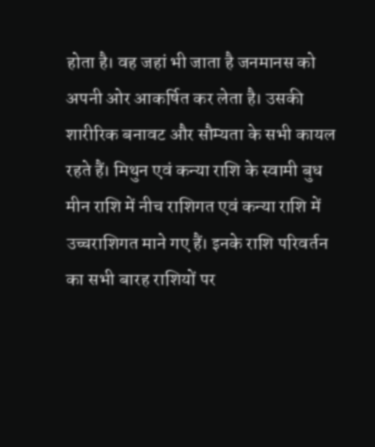होता है। वह जहां भी जाता है जनमानस को अपनी ओर आकर्षित कर लेता है। उसकी शारीरिक बनावट और सौम्यता के सभी कायल रहते हैं। मिथुन एवं कन्या राशि के स्वामी बुध मीन राशि में नीच राशिगत एवं कन्या राशि में उच्चराशिगत माने गए हैं। इनके राशि परिवर्तन का सभी बारह राशियों पर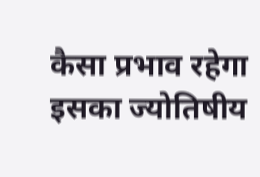कैसा प्रभाव रहेगा इसका ज्योतिषीय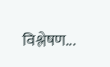विश्लेषण...